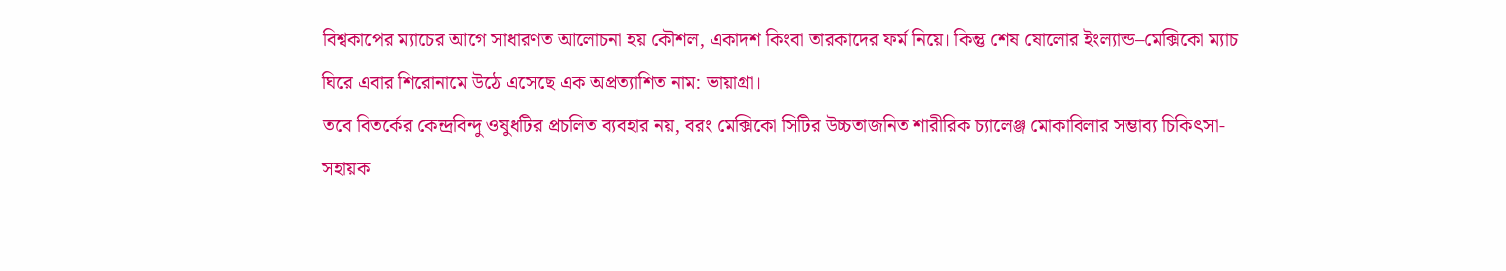বিশ্বকাপের ম্যাচের আগে সাধারণত আলোচনা হয় কৌশল, একাদশ কিংবা তারকাদের ফর্ম নিয়ে। কিন্তু শেষ ষোলোর ইংল্যান্ড–মেক্সিকো ম্যাচ ঘিরে এবার শিরোনামে উঠে এসেছে এক অপ্রত্যাশিত নাম: ভায়াগ্রা।
তবে বিতর্কের কেন্দ্রবিন্দু ওষুধটির প্রচলিত ব্যবহার নয়, বরং মেক্সিকো সিটির উচ্চতাজনিত শারীরিক চ্যালেঞ্জ মোকাবিলার সম্ভাব্য চিকিৎসা-সহায়ক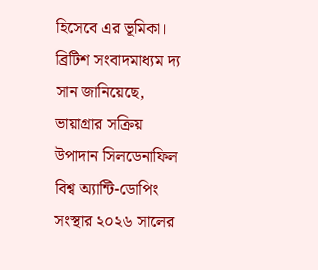হিসেবে এর ভূমিকা।
ব্রিটিশ সংবাদমাধ্যম দ্য সান জানিয়েছে, ভায়াগ্রার সক্রিয় উপাদান সিলডেনাফিল বিশ্ব অ্যান্টি-ডোপিং সংস্থার ২০২৬ সালের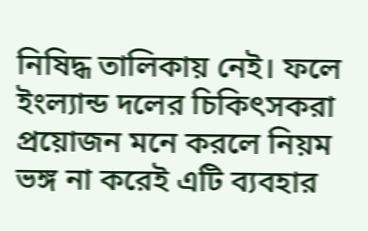নিষিদ্ধ তালিকায় নেই। ফলে ইংল্যান্ড দলের চিকিৎসকরা প্রয়োজন মনে করলে নিয়ম ভঙ্গ না করেই এটি ব্যবহার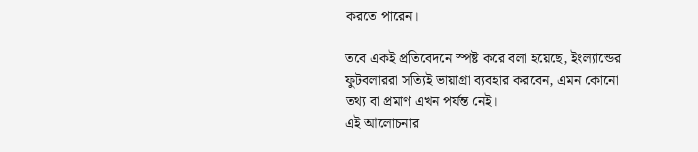করতে পারেন।

তবে একই প্রতিবেদনে স্পষ্ট করে বলা হয়েছে, ইংল্যান্ডের ফুটবলাররা সত্যিই ভায়াগ্রা ব্যবহার করবেন, এমন কোনো তথ্য বা প্রমাণ এখন পর্যন্ত নেই।
এই আলোচনার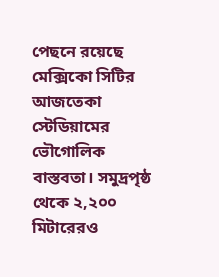পেছনে রয়েছে মেক্সিকো সিটির আজতেকা স্টেডিয়ামের ভৌগোলিক বাস্তবতা। সমুদ্রপৃষ্ঠ থেকে ২,২০০ মিটারেরও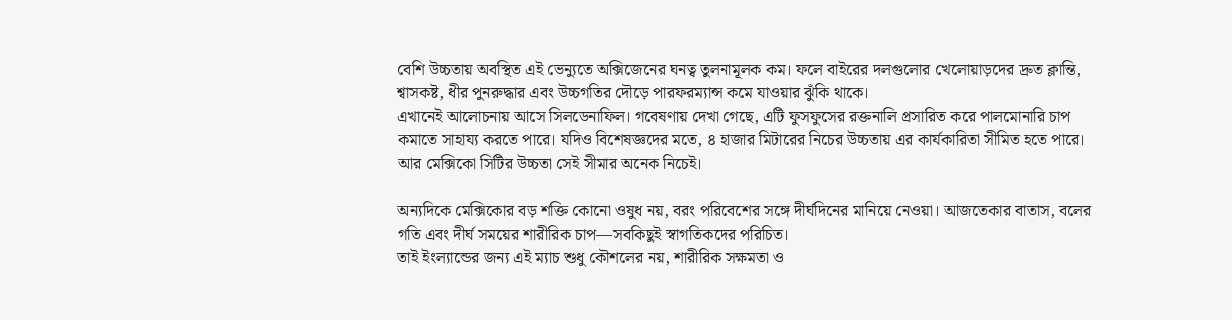বেশি উচ্চতায় অবস্থিত এই ভেন্যুতে অক্সিজেনের ঘনত্ব তুলনামূলক কম। ফলে বাইরের দলগুলোর খেলোয়াড়দের দ্রুত ক্লান্তি, শ্বাসকষ্ট, ধীর পুনরুদ্ধার এবং উচ্চগতির দৌড়ে পারফরম্যান্স কমে যাওয়ার ঝুঁকি থাকে।
এখানেই আলোচনায় আসে সিলডেনাফিল। গবেষণায় দেখা গেছে, এটি ফুসফুসের রক্তনালি প্রসারিত করে পালমোনারি চাপ কমাতে সাহায্য করতে পারে। যদিও বিশেষজ্ঞদের মতে, ৪ হাজার মিটারের নিচের উচ্চতায় এর কার্যকারিতা সীমিত হতে পারে। আর মেক্সিকো সিটির উচ্চতা সেই সীমার অনেক নিচেই।

অন্যদিকে মেক্সিকোর বড় শক্তি কোনো ওষুধ নয়, বরং পরিবেশের সঙ্গে দীর্ঘদিনের মানিয়ে নেওয়া। আজতেকার বাতাস, বলের গতি এবং দীর্ঘ সময়ের শারীরিক চাপ—সবকিছুই স্বাগতিকদের পরিচিত।
তাই ইংল্যান্ডের জন্য এই ম্যাচ শুধু কৌশলের নয়, শারীরিক সক্ষমতা ও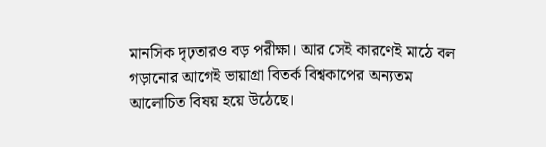মানসিক দৃঢ়তারও বড় পরীক্ষা। আর সেই কারণেই মাঠে বল গড়ানোর আগেই ভায়াগ্রা বিতর্ক বিশ্বকাপের অন্যতম আলোচিত বিষয় হয়ে উঠেছে।